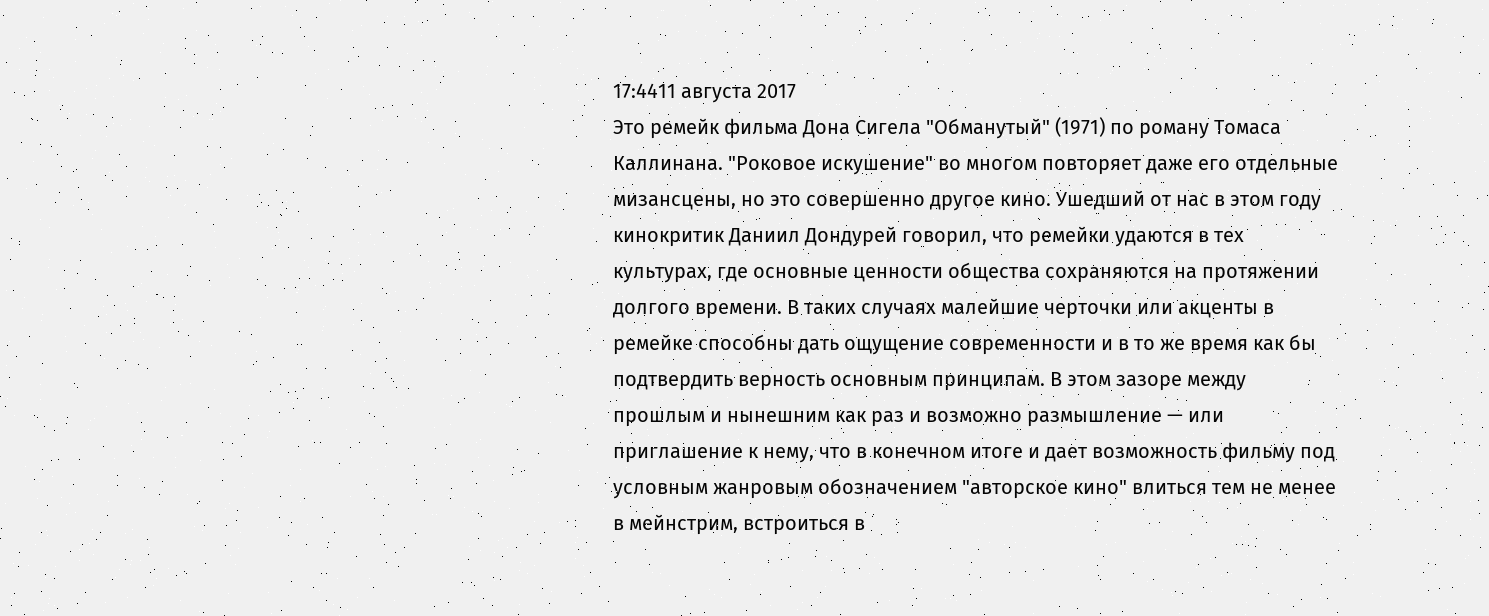17:4411 августа 2017
Это ремейк фильма Дона Сигела "Обманутый" (1971) по роману Томаса Каллинана. "Роковое искушение" во многом повторяет даже его отдельные мизансцены, но это совершенно другое кино. Ушедший от нас в этом году кинокритик Даниил Дондурей говорил, что ремейки удаются в тех культурах, где основные ценности общества сохраняются на протяжении долгого времени. В таких случаях малейшие черточки или акценты в ремейке способны дать ощущение современности и в то же время как бы подтвердить верность основным принципам. В этом зазоре между прошлым и нынешним как раз и возможно размышление — или приглашение к нему, что в конечном итоге и дает возможность фильму под условным жанровым обозначением "авторское кино" влиться тем не менее в мейнстрим, встроиться в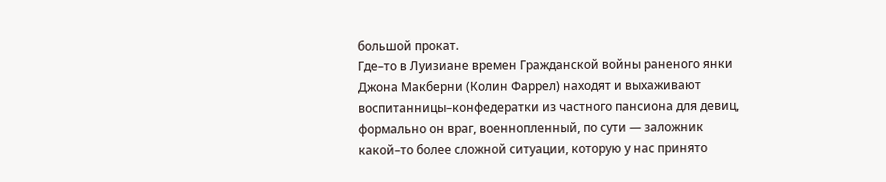большой прокат.
Где–то в Луизиане времен Гражданской войны раненого янки Джона Макберни (Колин Фаррел) находят и выхаживают воспитанницы–конфедератки из частного пансиона для девиц, формально он враг, военнопленный, по сути — заложник какой–то более сложной ситуации, которую у нас принято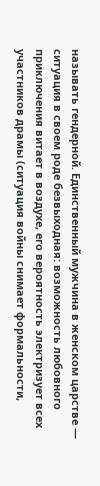называть гендерной. Единственный мужчина в женском царстве — ситуация в своем роде безвыходная: возможность любовного приключения витает в воздухе, его вероятность электризует всех участников драмы (ситуация войны снимает формальности,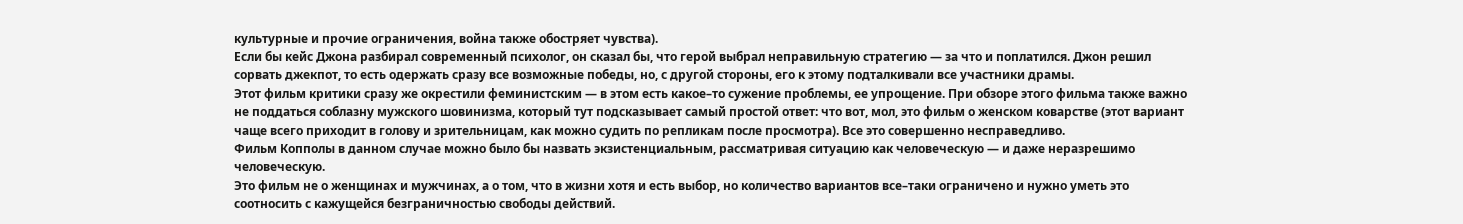культурные и прочие ограничения, война также обостряет чувства).
Если бы кейс Джона разбирал современный психолог, он сказал бы, что герой выбрал неправильную стратегию — за что и поплатился. Джон решил сорвать джекпот, то есть одержать сразу все возможные победы, но, с другой стороны, его к этому подталкивали все участники драмы.
Этот фильм критики сразу же окрестили феминистским — в этом есть какое–то сужение проблемы, ее упрощение. При обзоре этого фильма также важно не поддаться соблазну мужского шовинизма, который тут подсказывает самый простой ответ: что вот, мол, это фильм о женском коварстве (этот вариант чаще всего приходит в голову и зрительницам, как можно судить по репликам после просмотра). Все это совершенно несправедливо.
Фильм Копполы в данном случае можно было бы назвать экзистенциальным, рассматривая ситуацию как человеческую — и даже неразрешимо человеческую.
Это фильм не о женщинах и мужчинах, а о том, что в жизни хотя и есть выбор, но количество вариантов все–таки ограничено и нужно уметь это соотносить с кажущейся безграничностью свободы действий.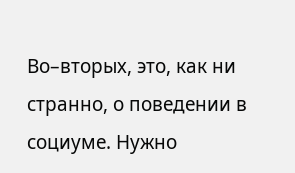Во–вторых, это, как ни странно, о поведении в социуме. Нужно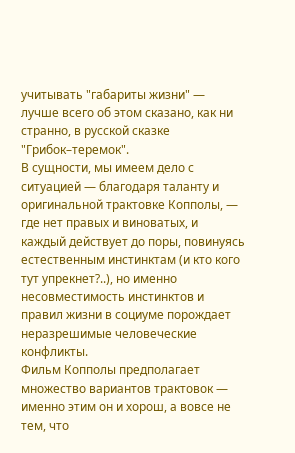учитывать "габариты жизни" — лучше всего об этом сказано, как ни странно, в русской сказке "Грибок–теремок".
В сущности, мы имеем дело с ситуацией — благодаря таланту и оригинальной трактовке Копполы, — где нет правых и виноватых, и каждый действует до поры, повинуясь естественным инстинктам (и кто кого тут упрекнет?..), но именно несовместимость инстинктов и правил жизни в социуме порождает неразрешимые человеческие конфликты.
Фильм Копполы предполагает множество вариантов трактовок — именно этим он и хорош, а вовсе не тем, что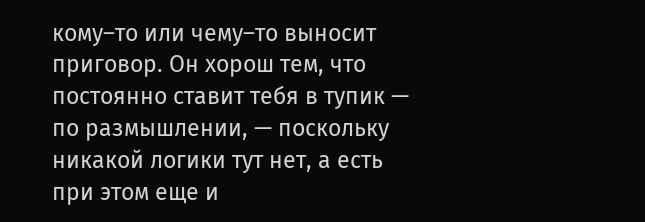кому–то или чему–то выносит приговор. Он хорош тем, что постоянно ставит тебя в тупик — по размышлении, — поскольку никакой логики тут нет, а есть при этом еще и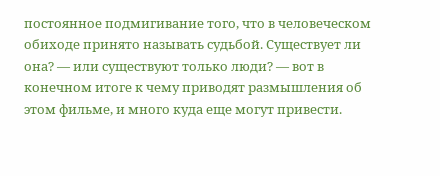постоянное подмигивание того, что в человеческом обиходе принято называть судьбой. Существует ли она? — или существуют только люди? — вот в конечном итоге к чему приводят размышления об этом фильме, и много куда еще могут привести.